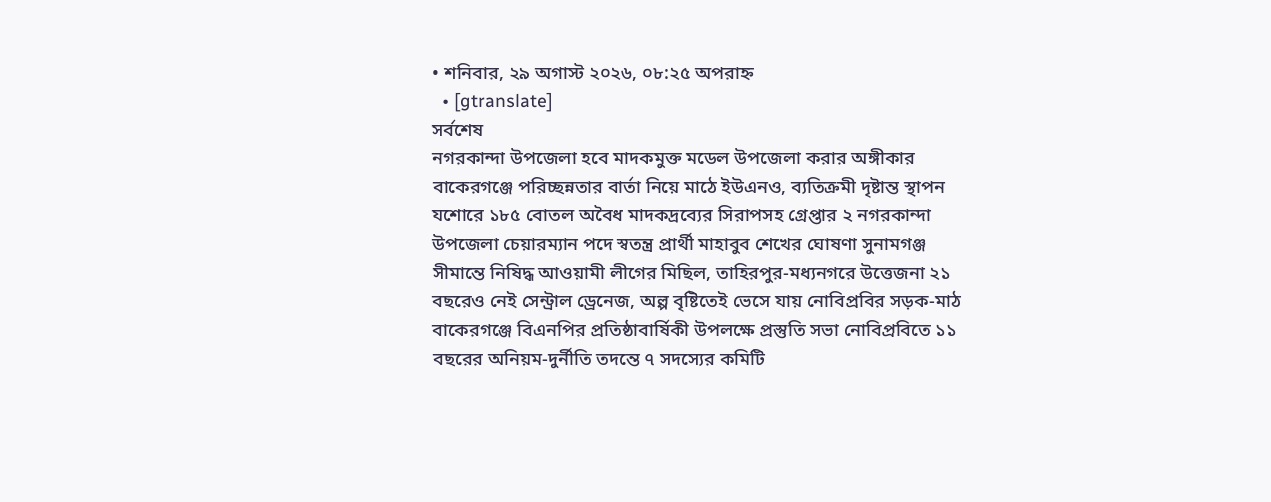• শনিবার, ২৯ অগাস্ট ২০২৬, ০৮:২৫ অপরাহ্ন
  • [gtranslate]
সর্বশেষ
নগরকান্দা উপজেলা হবে মাদকমুক্ত মডেল উপজেলা করার অঙ্গীকার বাকেরগঞ্জে পরিচ্ছন্নতার বার্তা নিয়ে মাঠে ইউএনও, ব্যতিক্রমী দৃষ্টান্ত স্থাপন যশোরে ১৮৫ বোতল অবৈধ মাদকদ্রব্যের সিরাপসহ গ্রেপ্তার ২ নগরকান্দা উপজেলা চেয়ারম্যান পদে স্বতন্ত্র প্রার্থী মাহাবুব শেখের ঘোষণা সুনামগঞ্জ সীমান্তে নিষিদ্ধ আওয়ামী লীগের মিছিল, তাহিরপুর-মধ্যনগরে উত্তেজনা ২১ বছরেও নেই সেন্ট্রাল ড্রেনেজ, অল্প বৃষ্টিতেই ভেসে যায় নোবিপ্রবির সড়ক-মাঠ বাকেরগঞ্জে বিএনপির প্রতিষ্ঠাবার্ষিকী উপলক্ষে প্রস্তুতি সভা নোবিপ্রবিতে ১১ বছরের অনিয়ম-দুর্নীতি তদন্তে ৭ সদস্যের কমিটি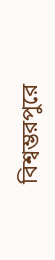বিশ্বম্ভরপুরে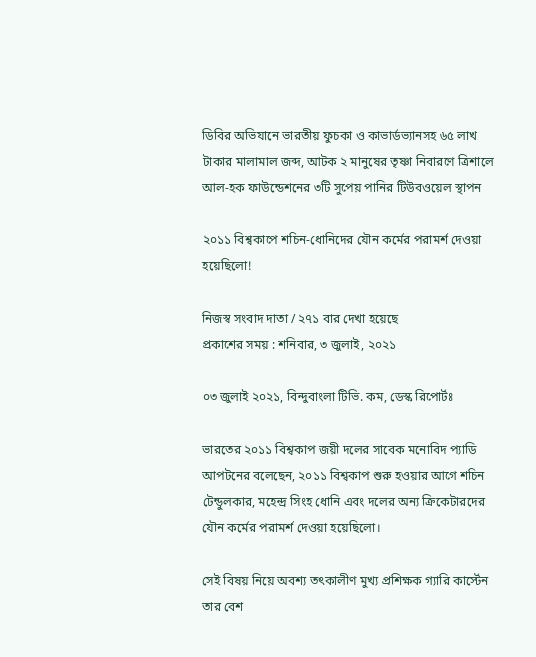ডিবির অভিযানে ভারতীয় ফুচকা ও কাভার্ডভ্যানসহ ৬৫ লাখ টাকার মালামাল জব্দ, আটক ২ মানুষের তৃষ্ণা নিবারণে ত্রিশালে আল-হক ফাউন্ডেশনের ৩টি সুপেয় পানির টিউবওয়েল স্থাপন

২০১১ বিশ্বকাপে শচিন-ধোনিদের যৌন কর্মের পরামর্শ দেওয়া হয়েছিলো!

নিজস্ব সংবাদ দাতা / ২৭১ বার দেখা হয়েছে
প্রকাশের সময় : শনিবার, ৩ জুলাই, ২০২১

০৩ জুলাই ২০২১, বিন্দুবাংলা টিভি. কম, ডেস্ক রিপোর্টঃ

ভারতের ২০১১ বিশ্বকাপ জয়ী দলের সাবেক মনোবিদ প্যাডি আপটনের বলেছেন, ২০১১ বিশ্বকাপ শুরু হওয়ার আগে শচিন টেন্ডুলকার, মহেন্দ্র সিংহ ধোনি এবং দলের অন্য ক্রিকেটারদের যৌন কর্মের পরামর্শ দেওয়া হয়েছিলো।

সেই বিষয় নিয়ে অবশ্য তৎকালীণ মুখ্য প্রশিক্ষক গ্যারি কার্স্টেন তার বেশ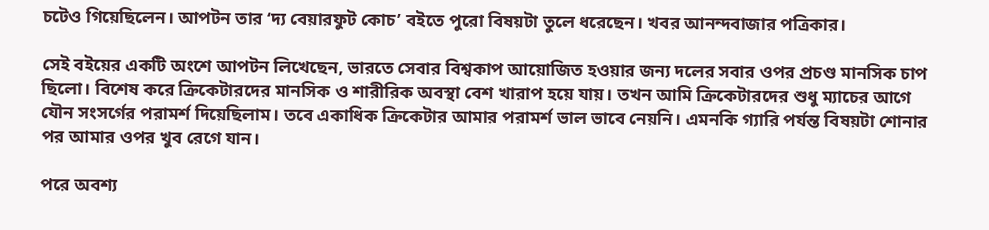চটেও গিয়েছিলেন। আপটন তার ‘দ্য বেয়ারফুট কোচ’ বইতে পুরো বিষয়টা তুলে ধরেছেন। খবর আনন্দবাজার পত্রিকার।

সেই বইয়ের একটি অংশে আপটন লিখেছেন, ভারতে সেবার বিশ্বকাপ আয়োজিত হওয়ার জন্য দলের সবার ওপর প্রচণ্ড মানসিক চাপ ছিলো। বিশেষ করে ক্রিকেটারদের মানসিক ও শারীরিক অবস্থা বেশ খারাপ হয়ে যায়। তখন আমি ক্রিকেটারদের শুধু ম্যাচের আগে যৌন সংসর্গের পরামর্শ দিয়েছিলাম। তবে একাধিক ক্রিকেটার আমার পরামর্শ ভাল ভাবে নেয়নি। এমনকি গ্যারি পর্যন্ত বিষয়টা শোনার পর আমার ওপর খুব রেগে যান।

পরে অবশ্য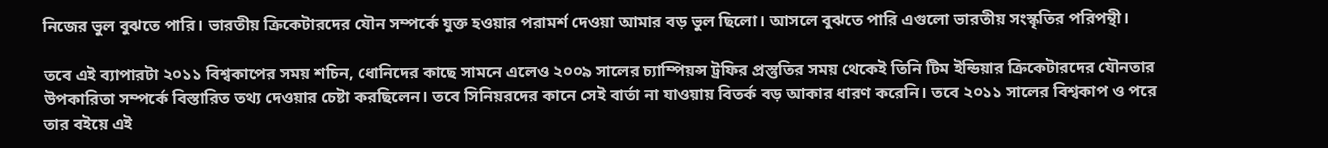নিজের ভুল বুঝতে পারি। ভারতীয় ক্রিকেটারদের যৌন সম্পর্কে যুক্ত হওয়ার পরামর্শ দেওয়া আমার বড় ভুল ছিলো। আসলে বুঝতে পারি এগুলো ভারতীয় সংস্কৃতির পরিপন্থী।

তবে এই ব্যাপারটা ২০১১ বিশ্বকাপের সময় শচিন, ধোনিদের কাছে সামনে এলেও ২০০৯ সালের চ্যাম্পিয়ন্স ট্রফির প্রস্তুতির সময় থেকেই তিনি টিম ইন্ডিয়ার ক্রিকেটারদের যৌনতার উপকারিতা সম্পর্কে বিস্তারিত তথ্য দেওয়ার চেষ্টা করছিলেন। তবে সিনিয়রদের কানে সেই বার্তা না যাওয়ায় বিতর্ক বড় আকার ধারণ করেনি। তবে ২০১১ সালের বিশ্বকাপ ও পরে তার বইয়ে এই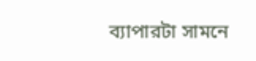ব্যাপারটা সামনে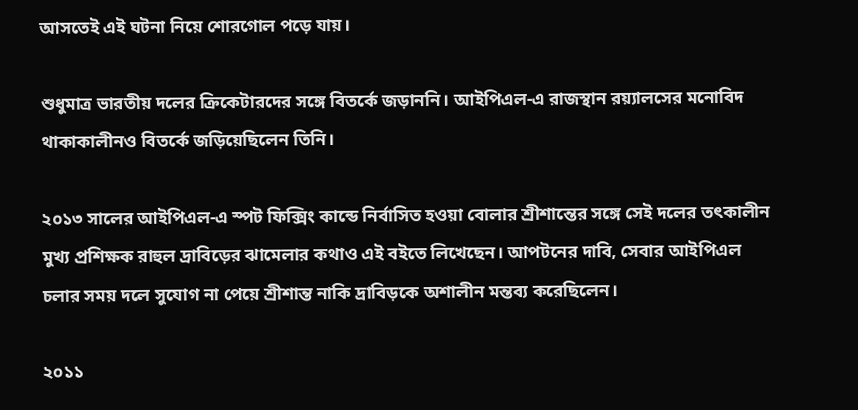আসতেই এই ঘটনা নিয়ে শোরগোল পড়ে যায়।

শুধুমাত্র ভারতীয় দলের ক্রিকেটারদের সঙ্গে বিতর্কে জড়াননি। আইপিএল-এ রাজস্থান রয়্যালসের মনোবিদ থাকাকালীনও বিতর্কে জড়িয়েছিলেন তিনি।

২০১৩ সালের আইপিএল-এ স্পট ফিক্সিং কান্ডে নির্বাসিত হওয়া বোলার শ্রীশান্তের সঙ্গে সেই দলের তৎকালীন মুখ্য প্রশিক্ষক রাহুল দ্রাবিড়ের ঝামেলার কথাও এই বইতে লিখেছেন। আপটনের দাবি, সেবার আইপিএল চলার সময় দলে সুযোগ না পেয়ে শ্রীশান্ত নাকি দ্রাবিড়কে অশালীন মন্তব্য করেছিলেন।

২০১১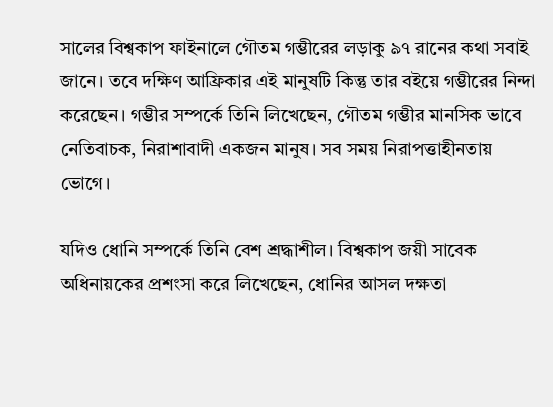সালের বিশ্বকাপ ফাইনালে গৌতম গম্ভীরের লড়াকু ৯৭ রানের কথা সবাই জানে। তবে দক্ষিণ আফ্রিকার এই মানুষটি কিন্তু তার বইয়ে গম্ভীরের নিন্দা করেছেন। গম্ভীর সম্পর্কে তিনি লিখেছেন, গৌতম গম্ভীর মানসিক ভাবে নেতিবাচক, নিরাশাবাদী একজন মানুষ। সব সময় নিরাপত্তাহীনতায় ভোগে।

যদিও ধোনি সম্পর্কে তিনি বেশ শ্রদ্ধাশীল। বিশ্বকাপ জয়ী সাবেক অধিনায়কের প্রশংসা করে লিখেছেন, ধোনির আসল দক্ষতা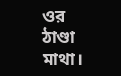ওর ঠাণ্ডা মাথা।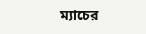ম্যাচের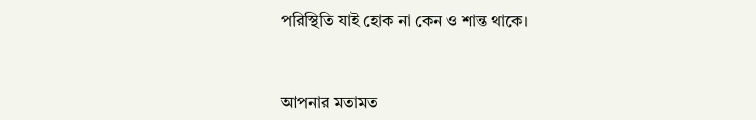পরিস্থিতি যাই হোক না কেন ও শান্ত থাকে।


আপনার মতামত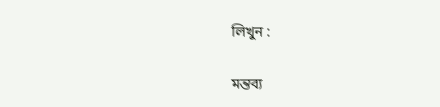লিখুন :

মন্তব্য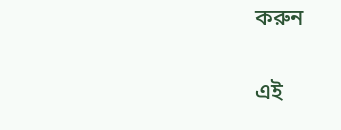করুন

এই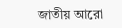জাতীয় আরো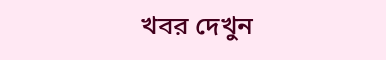খবর দেখুন